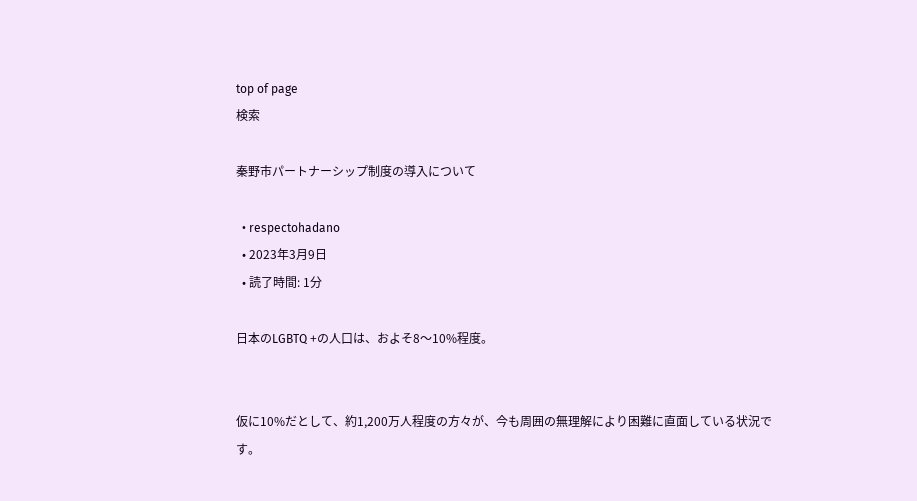top of page
検索

秦野市パートナーシップ制度の導入について

  • respectohadano
  • 2023年3月9日
  • 読了時間: 1分

日本のLGBTQ +の人口は、およそ8〜10%程度。


仮に10%だとして、約1,200万人程度の方々が、今も周囲の無理解により困難に直面している状況です。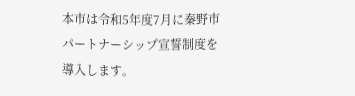本市は令和5年度7月に秦野市パートナーシップ宣誓制度を導入します。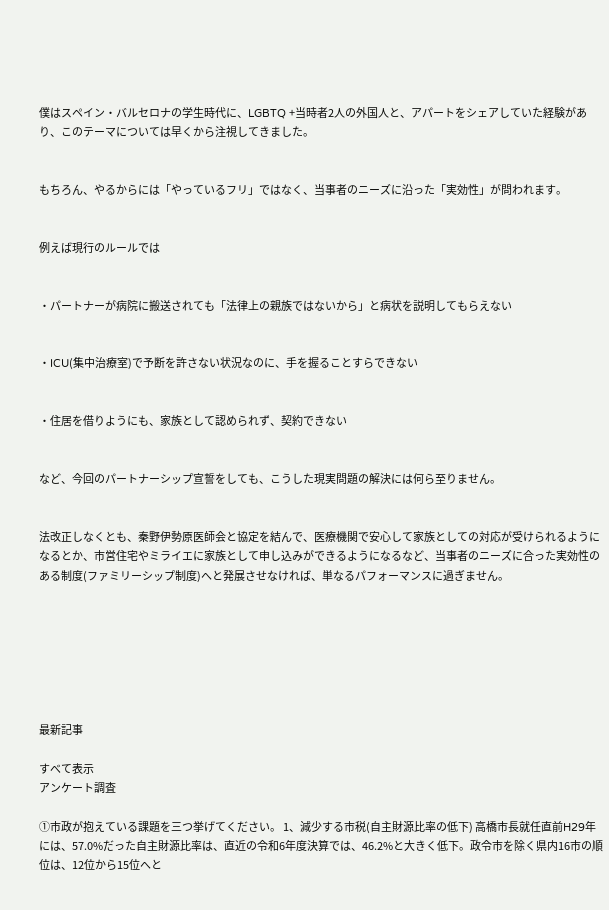僕はスペイン・バルセロナの学生時代に、LGBTQ +当時者2人の外国人と、アパートをシェアしていた経験があり、このテーマについては早くから注視してきました。


もちろん、やるからには「やっているフリ」ではなく、当事者のニーズに沿った「実効性」が問われます。


例えば現行のルールでは


・パートナーが病院に搬送されても「法律上の親族ではないから」と病状を説明してもらえない


・ICU(集中治療室)で予断を許さない状況なのに、手を握ることすらできない


・住居を借りようにも、家族として認められず、契約できない


など、今回のパートナーシップ宣誓をしても、こうした現実問題の解決には何ら至りません。


法改正しなくとも、秦野伊勢原医師会と協定を結んで、医療機関で安心して家族としての対応が受けられるようになるとか、市営住宅やミライエに家族として申し込みができるようになるなど、当事者のニーズに合った実効性のある制度(ファミリーシップ制度)へと発展させなければ、単なるパフォーマンスに過ぎません。







最新記事

すべて表示
アンケート調査

①市政が抱えている課題を三つ挙げてください。 1、減少する市税(自主財源比率の低下) 高橋市長就任直前H29年には、57.0%だった自主財源比率は、直近の令和6年度決算では、46.2%と大きく低下。政令市を除く県内16市の順位は、12位から15位へと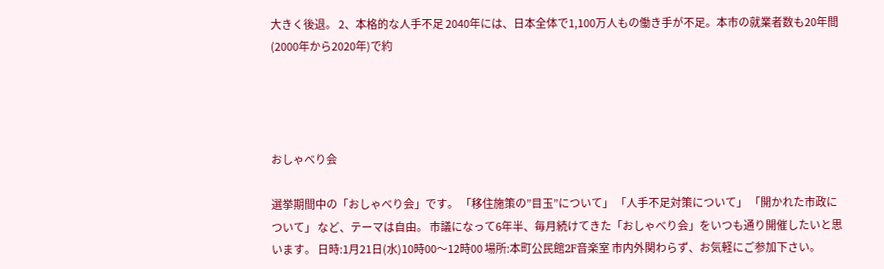大きく後退。 2、本格的な人手不足 2040年には、日本全体で1,100万人もの働き手が不足。本市の就業者数も20年間(2000年から2020年)で約




おしゃべり会

選挙期間中の「おしゃべり会」です。 「移住施策の”目玉”について」 「人手不足対策について」 「開かれた市政について」 など、テーマは自由。 市議になって6年半、毎月続けてきた「おしゃべり会」をいつも通り開催したいと思います。 日時:1月21日(水)10時00〜12時00 場所:本町公民館2F音楽室 市内外関わらず、お気軽にご参加下さい。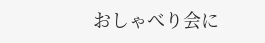おしゃべり会に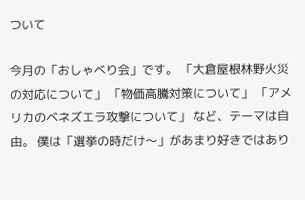ついて

今月の「おしゃべり会」です。 「大倉屋根林野火災の対応について」 「物価高騰対策について」 「アメリカのベネズエラ攻撃について」 など、テーマは自由。 僕は「選挙の時だけ〜」があまり好きではあり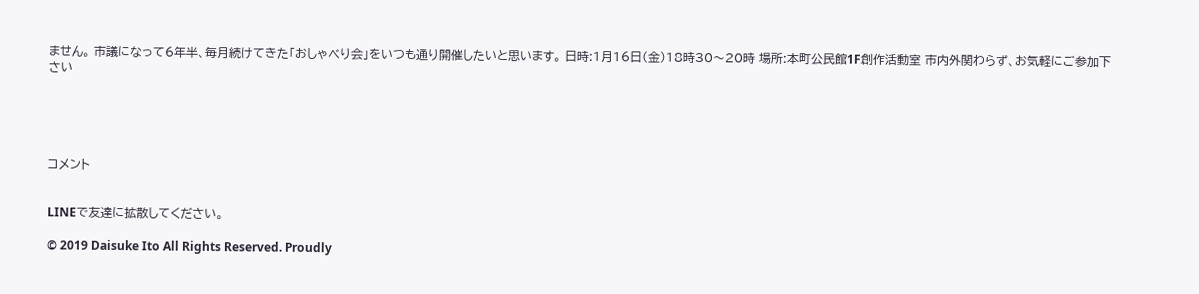ません。 市議になって6年半、毎月続けてきた「おしゃべり会」をいつも通り開催したいと思います。 日時:1月16日(金)18時30〜20時 場所:本町公民館1F創作活動室 市内外関わらず、お気軽にご参加下さい





コメント


LINEで友達に拡散してください。

© 2019 Daisuke Ito All Rights Reserved. Proudly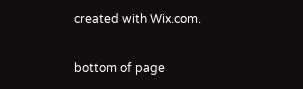created with Wix.com.

bottom of page